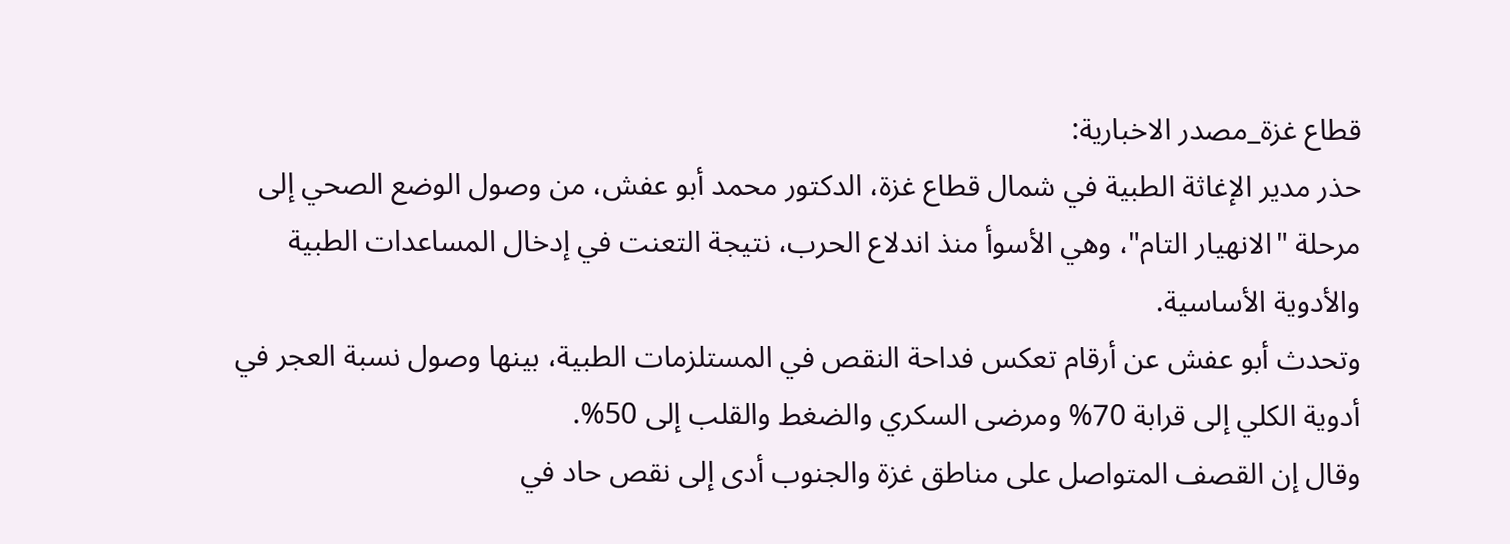قطاع غزة_مصدر الاخبارية:
حذر مدير الإغاثة الطبية في شمال قطاع غزة، الدكتور محمد أبو عفش، من وصول الوضع الصحي إلى مرحلة "الانهيار التام"، وهي الأسوأ منذ اندلاع الحرب، نتيجة التعنت في إدخال المساعدات الطبية والأدوية الأساسية.
وتحدث أبو عفش عن أرقام تعكس فداحة النقص في المستلزمات الطبية، بينها وصول نسبة العجر في أدوية الكلي إلى قرابة 70% ومرضى السكري والضغط والقلب إلى 50%.
وقال إن القصف المتواصل على مناطق غزة والجنوب أدى إلى نقص حاد في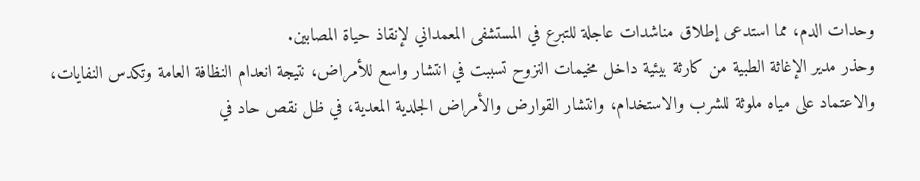وحدات الدم، مما استدعى إطلاق مناشدات عاجلة للتبرع في المستشفى المعمداني لإنقاذ حياة المصابين.
وحذر مدير الإغاثة الطبية من كارثة بيئية داخل مخيمات النزوح تسببت في انتشار واسع للأمراض، نتيجة انعدام النظافة العامة وتكدس النفايات، والاعتماد على مياه ملوثة للشرب والاستخدام، وانتشار القوارض والأمراض الجلدية المعدية، في ظل نقص حاد في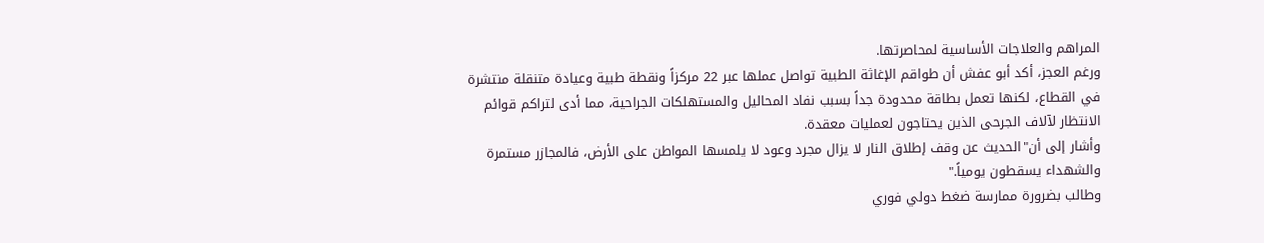المراهم والعلاجات الأساسية لمحاصرتها.
ورغم العجز، أكد أبو عفش أن طواقم الإغاثة الطبية تواصل عملها عبر 22 مركزاً ونقطة طبية وعيادة متنقلة منتشرة في القطاع، لكنها تعمل بطاقة محدودة جداً بسبب نفاد المحاليل والمستهلكات الجراحية، مما أدى لتراكم قوائم الانتظار لآلاف الجرحى الذين يحتاجون لعمليات معقدة.
وأشار إلى أن"الحديث عن وقف إطلاق النار لا يزال مجرد وعود لا يلمسها المواطن على الأرض، فالمجازر مستمرة والشهداء يسقطون يومياً."
وطالب بضرورة ممارسة ضغط دولي فوري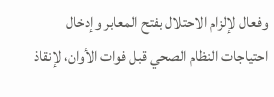وفعال لإلزام الاحتلال بفتح المعابر وإدخال احتياجات النظام الصحي قبل فوات الأوان، لإنقاذ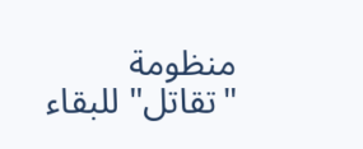منظومة "تقاتل" للبقاء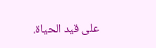على قيد الحياة.